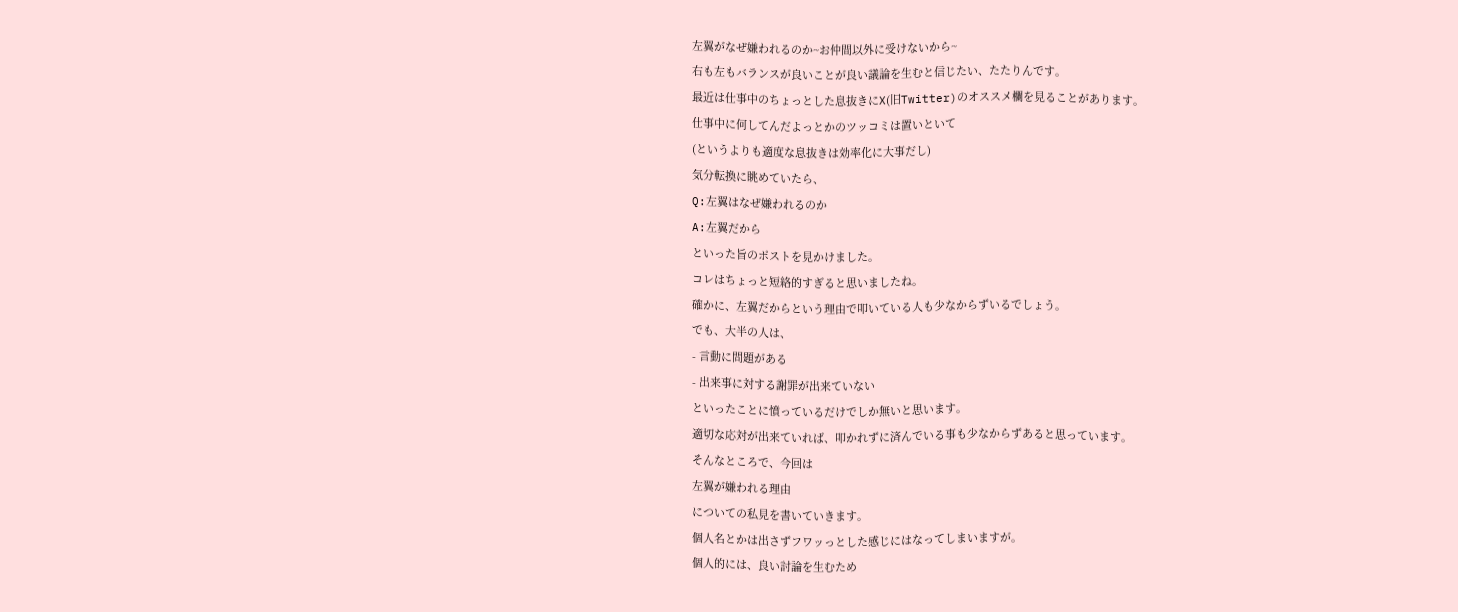左翼がなぜ嫌われるのか~お仲間以外に受けないから~
右も左もバランスが良いことが良い議論を生むと信じたい、たたりんです。
最近は仕事中のちょっとした息抜きにX(旧Twitter)のオススメ欄を見ることがあります。
仕事中に何してんだよっとかのツッコミは置いといて
(というよりも適度な息抜きは効率化に大事だし)
気分転換に眺めていたら、
Q:左翼はなぜ嫌われるのか
A:左翼だから
といった旨のポストを見かけました。
コレはちょっと短絡的すぎると思いましたね。
確かに、左翼だからという理由で叩いている人も少なからずいるでしょう。
でも、大半の人は、
- 言動に問題がある
- 出来事に対する謝罪が出来ていない
といったことに憤っているだけでしか無いと思います。
適切な応対が出来ていれば、叩かれずに済んでいる事も少なからずあると思っています。
そんなところで、今回は
左翼が嫌われる理由
についての私見を書いていきます。
個人名とかは出さずフワッっとした感じにはなってしまいますが。
個人的には、良い討論を生むため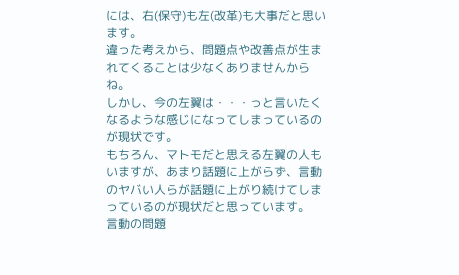には、右(保守)も左(改革)も大事だと思います。
違った考えから、問題点や改善点が生まれてくることは少なくありませんからね。
しかし、今の左翼は・・・っと言いたくなるような感じになってしまっているのが現状です。
もちろん、マトモだと思える左翼の人もいますが、あまり話題に上がらず、言動のヤバい人らが話題に上がり続けてしまっているのが現状だと思っています。
言動の問題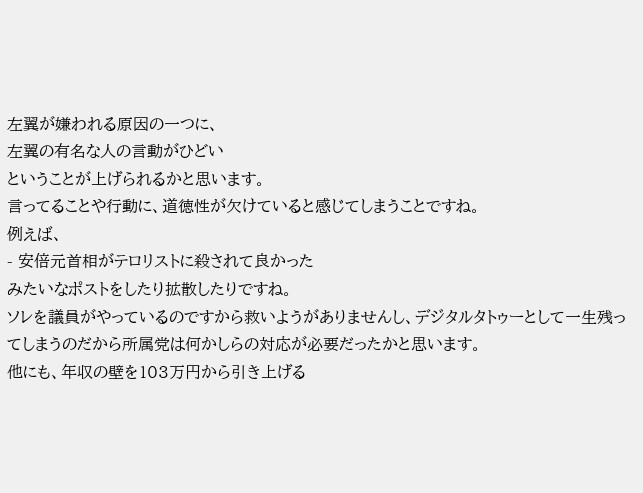左翼が嫌われる原因の一つに、
左翼の有名な人の言動がひどい
ということが上げられるかと思います。
言ってることや行動に、道徳性が欠けていると感じてしまうことですね。
例えば、
- 安倍元首相がテロリストに殺されて良かった
みたいなポストをしたり拡散したりですね。
ソレを議員がやっているのですから救いようがありませんし、デジタルタトゥーとして一生残ってしまうのだから所属党は何かしらの対応が必要だったかと思います。
他にも、年収の壁を103万円から引き上げる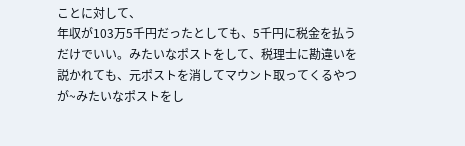ことに対して、
年収が103万5千円だったとしても、5千円に税金を払うだけでいい。みたいなポストをして、税理士に勘違いを説かれても、元ポストを消してマウント取ってくるやつが~みたいなポストをし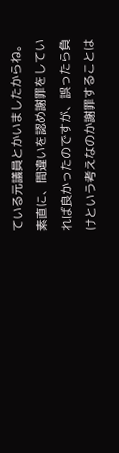ている元議員とかいましたからね。
素直に、間違いを認め謝罪をしていれば良かったのですが、誤ったら負けという考えなのか謝罪することは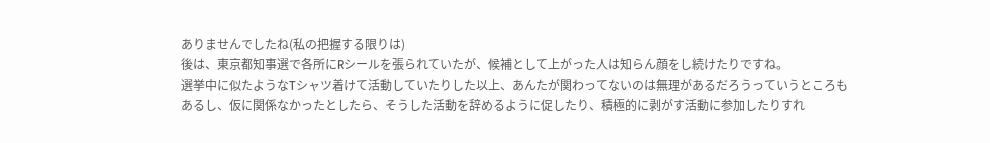ありませんでしたね(私の把握する限りは)
後は、東京都知事選で各所にRシールを張られていたが、候補として上がった人は知らん顔をし続けたりですね。
選挙中に似たようなTシャツ着けて活動していたりした以上、あんたが関わってないのは無理があるだろうっていうところもあるし、仮に関係なかったとしたら、そうした活動を辞めるように促したり、積極的に剥がす活動に参加したりすれ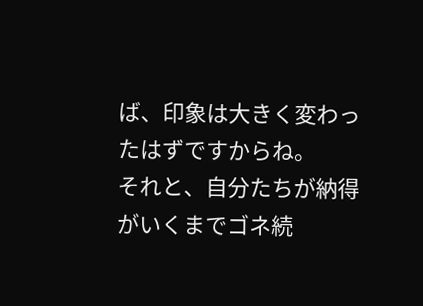ば、印象は大きく変わったはずですからね。
それと、自分たちが納得がいくまでゴネ続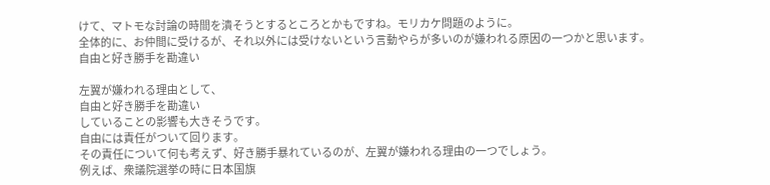けて、マトモな討論の時間を潰そうとするところとかもですね。モリカケ問題のように。
全体的に、お仲間に受けるが、それ以外には受けないという言動やらが多いのが嫌われる原因の一つかと思います。
自由と好き勝手を勘違い

左翼が嫌われる理由として、
自由と好き勝手を勘違い
していることの影響も大きそうです。
自由には責任がついて回ります。
その責任について何も考えず、好き勝手暴れているのが、左翼が嫌われる理由の一つでしょう。
例えば、衆議院選挙の時に日本国旗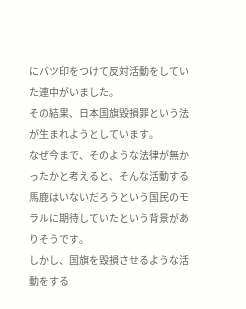にバツ印をつけて反対活動をしていた連中がいました。
その結果、日本国旗毀損罪という法が生まれようとしています。
なぜ今まで、そのような法律が無かったかと考えると、そんな活動する馬鹿はいないだろうという国民のモラルに期待していたという背景がありそうです。
しかし、国旗を毀損させるような活動をする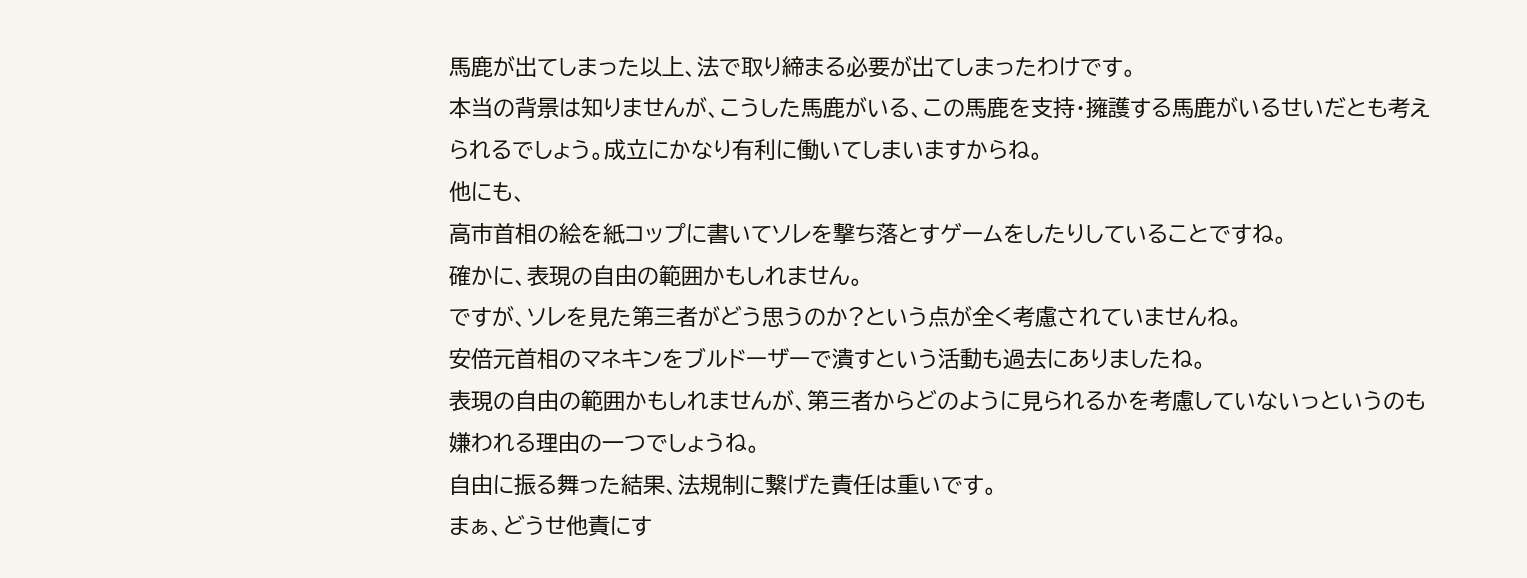馬鹿が出てしまった以上、法で取り締まる必要が出てしまったわけです。
本当の背景は知りませんが、こうした馬鹿がいる、この馬鹿を支持・擁護する馬鹿がいるせいだとも考えられるでしょう。成立にかなり有利に働いてしまいますからね。
他にも、
高市首相の絵を紙コップに書いてソレを撃ち落とすゲームをしたりしていることですね。
確かに、表現の自由の範囲かもしれません。
ですが、ソレを見た第三者がどう思うのか?という点が全く考慮されていませんね。
安倍元首相のマネキンをブルドーザーで潰すという活動も過去にありましたね。
表現の自由の範囲かもしれませんが、第三者からどのように見られるかを考慮していないっというのも嫌われる理由の一つでしょうね。
自由に振る舞った結果、法規制に繋げた責任は重いです。
まぁ、どうせ他責にす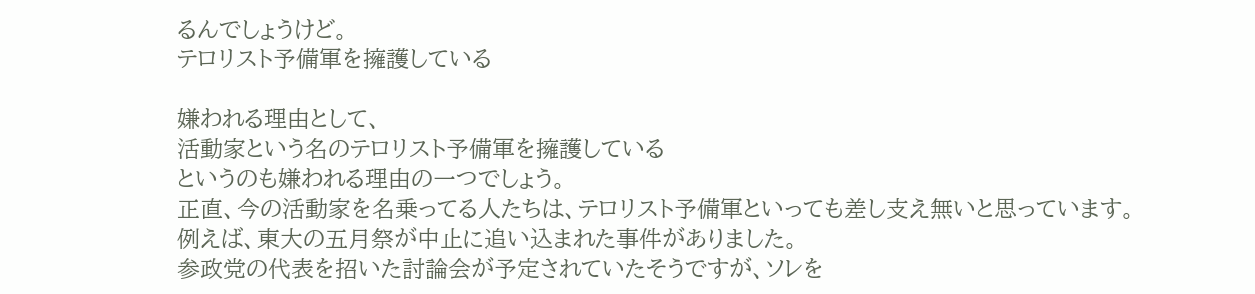るんでしょうけど。
テロリスト予備軍を擁護している

嫌われる理由として、
活動家という名のテロリスト予備軍を擁護している
というのも嫌われる理由の一つでしょう。
正直、今の活動家を名乗ってる人たちは、テロリスト予備軍といっても差し支え無いと思っています。
例えば、東大の五月祭が中止に追い込まれた事件がありました。
参政党の代表を招いた討論会が予定されていたそうですが、ソレを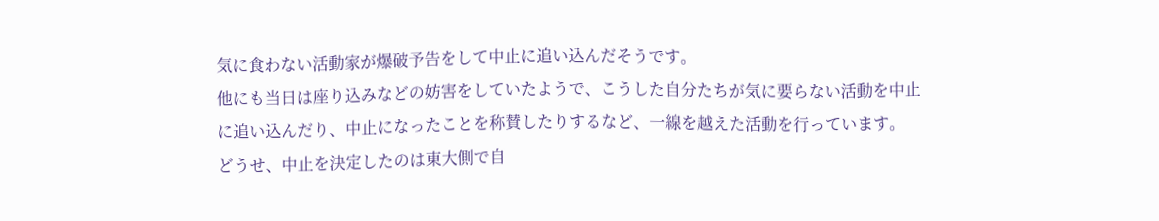気に食わない活動家が爆破予告をして中止に追い込んだそうです。
他にも当日は座り込みなどの妨害をしていたようで、こうした自分たちが気に要らない活動を中止に追い込んだり、中止になったことを称賛したりするなど、一線を越えた活動を行っています。
どうせ、中止を決定したのは東大側で自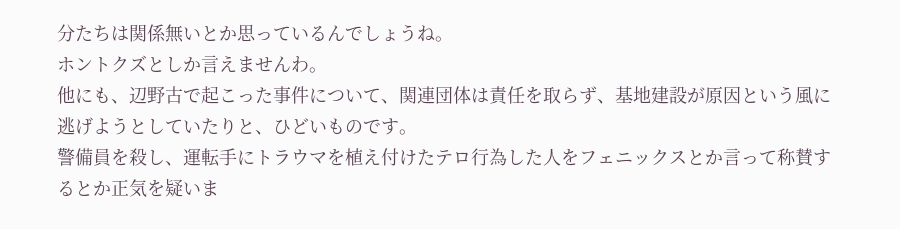分たちは関係無いとか思っているんでしょうね。
ホントクズとしか言えませんわ。
他にも、辺野古で起こった事件について、関連団体は責任を取らず、基地建設が原因という風に逃げようとしていたりと、ひどいものです。
警備員を殺し、運転手にトラウマを植え付けたテロ行為した人をフェニックスとか言って称賛するとか正気を疑いま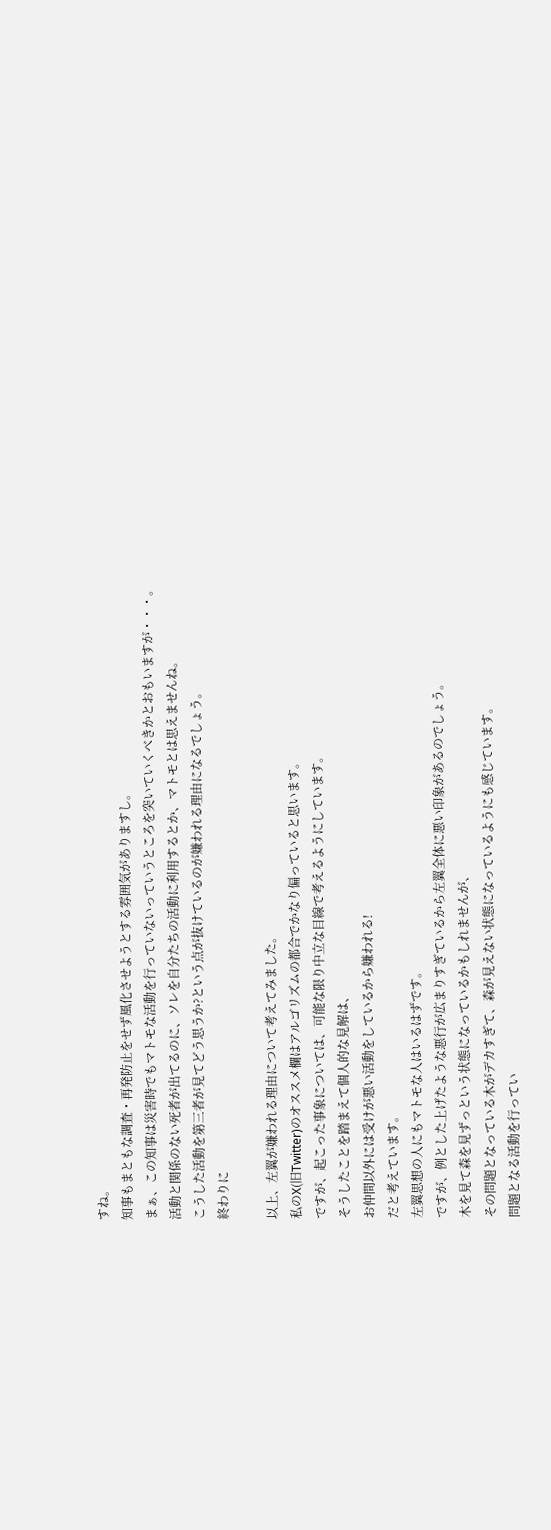すね。
知事もまともな調査・再発防止をせず風化させようとする雰囲気がありますし。
まぁ、この知事は災害時でもマトモな活動を行っていないっていうところを突いていくべきかとおもいますが・・・。
活動と関係のない死者が出てるのに、ソレを自分たちの活動に利用するとか、マトモとは思えませんね。
こうした活動を第三者が見てどう思うか?という点が抜けているのが嫌われる理由になるでしょう。
終わりに

以上、左翼が嫌われる理由について考えてみました。
私のX(旧Twitter)のオススメ欄はアルゴリズムの都合でかなり偏っていると思います。
ですが、起こった事象については、可能な限り中立な目線で考えるようにしています。
そうしたことを踏まえて個人的な見解は、
お仲間以外には受けが悪い活動をしているから嫌われる!
だと考えています。
左翼思想の人にもマトモな人はいるはずです。
ですが、例とした上げたような悪行が広まりすぎているから左翼全体に悪い印象があるのでしょう。
木を見て森を見ずっという状態になっているかもしれませんが、
その問題となっている木がデカすぎて、森が見えない状態になっているようにも感じています。
問題となる活動を行ってい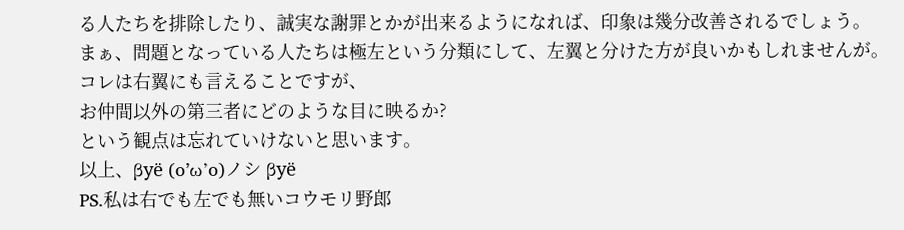る人たちを排除したり、誠実な謝罪とかが出来るようになれば、印象は幾分改善されるでしょう。
まぁ、問題となっている人たちは極左という分類にして、左翼と分けた方が良いかもしれませんが。
コレは右翼にも言えることですが、
お仲間以外の第三者にどのような目に映るか?
という観点は忘れていけないと思います。
以上、βуё (o’ω’o)ノシ βуё
PS.私は右でも左でも無いコウモリ野郎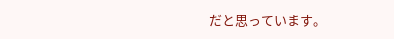だと思っています。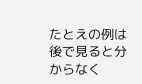たとえの例は後で見ると分からなく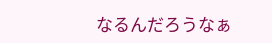なるんだろうなぁ